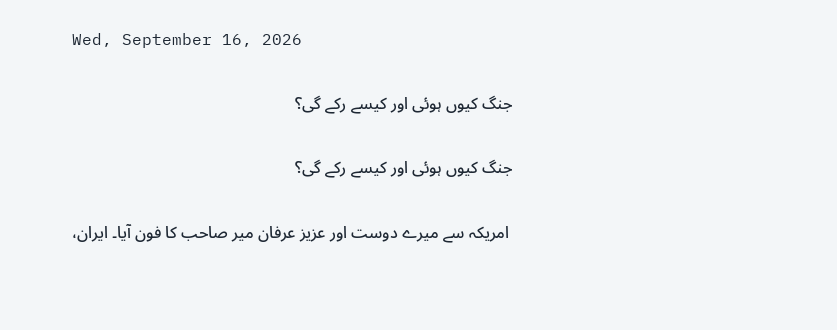Wed, September 16, 2026

جنگ کیوں ہوئی اور کیسے رکے گی؟

جنگ کیوں ہوئی اور کیسے رکے گی؟

 امریکہ سے میرے دوست اور عزیز عرفان میر صاحب کا فون آیا۔ ایران،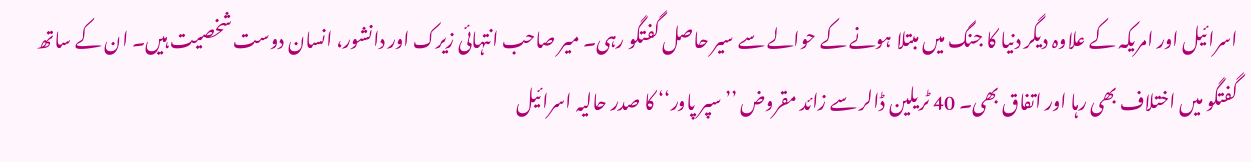اسرائیل اور امریکہ کے علاوہ دیگر دنیا کا جنگ میں مبتلا ہونے کے حوالے سے سیر حاصل گفتگو رہی۔ میر صاحب انتہائی زیرک اور دانشور، انسان دوست شخصیت ہیں۔ ان کے ساتھ گفتگو میں اختلاف بھی رہا اور اتفاق بھی۔ 40 ٹریلین ڈالر سے زائد مقروض ’’سپر پاور‘‘ کا صدر حالیہ اسرائیل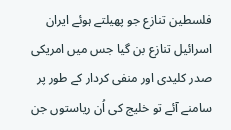فلسطین تنازع جو پھیلتے ہوئے ایران اسرائیل تنازع بن گیا جس میں امریکی صدر کلیدی اور منفی کردار کے طور پر سامنے آئے تو خلیج کی اُن ریاستوں جن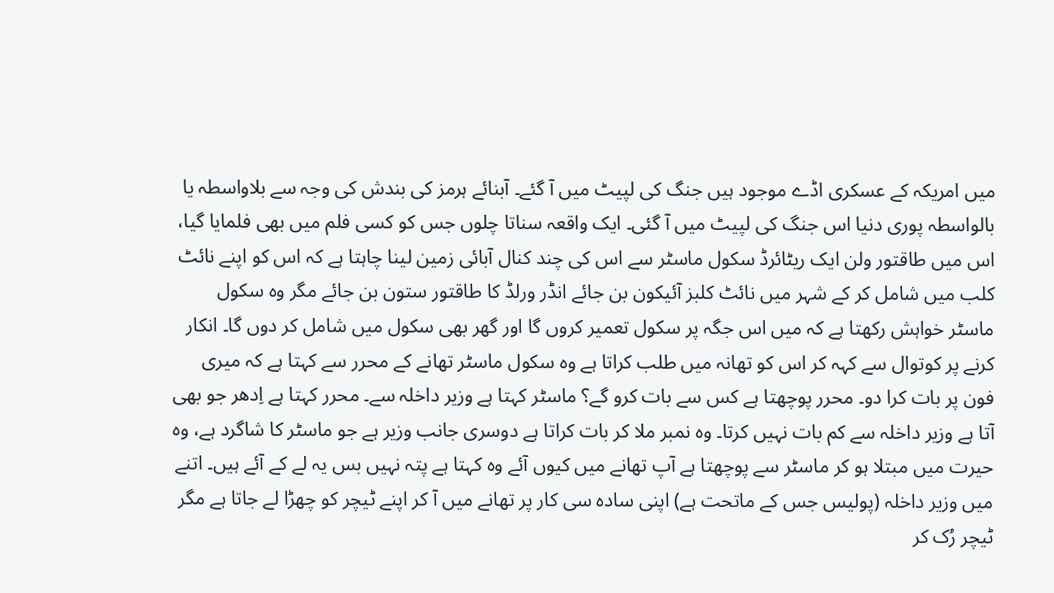میں امریکہ کے عسکری اڈے موجود ہیں جنگ کی لپیٹ میں آ گئے۔ آبنائے ہرمز کی بندش کی وجہ سے بلاواسطہ یا بالواسطہ پوری دنیا اس جنگ کی لپیٹ میں آ گئی۔ ایک واقعہ سناتا چلوں جس کو کسی فلم میں بھی فلمایا گیا، اس میں طاقتور ولن ایک ریٹائرڈ سکول ماسٹر سے اس کی چند کنال آبائی زمین لینا چاہتا ہے کہ اس کو اپنے نائٹ کلب میں شامل کر کے شہر میں نائٹ کلبز آئیکون بن جائے انڈر ورلڈ کا طاقتور ستون بن جائے مگر وہ سکول ماسٹر خواہش رکھتا ہے کہ میں اس جگہ پر سکول تعمیر کروں گا اور گھر بھی سکول میں شامل کر دوں گا۔ انکار کرنے پر کوتوال سے کہہ کر اس کو تھانہ میں طلب کراتا ہے وہ سکول ماسٹر تھانے کے محرر سے کہتا ہے کہ میری فون پر بات کرا دو۔ محرر پوچھتا ہے کس سے بات کرو گے؟ ماسٹر کہتا ہے وزیر داخلہ سے۔ محرر کہتا ہے اِدھر جو بھی آتا ہے وزیر داخلہ سے کم بات نہیں کرتا۔ وہ نمبر ملا کر بات کراتا ہے دوسری جانب وزیر ہے جو ماسٹر کا شاگرد ہے، وہ حیرت میں مبتلا ہو کر ماسٹر سے پوچھتا ہے آپ تھانے میں کیوں آئے وہ کہتا ہے پتہ نہیں بس یہ لے کے آئے ہیں۔ اتنے میں وزیر داخلہ (پولیس جس کے ماتحت ہے) اپنی سادہ سی کار پر تھانے میں آ کر اپنے ٹیچر کو چھڑا لے جاتا ہے مگر ٹیچر رُک کر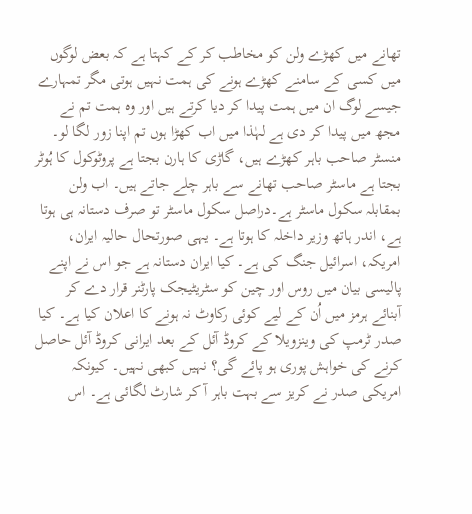تھانے میں کھڑے ولن کو مخاطب کر کے کہتا ہے کہ بعض لوگوں میں کسی کے سامنے کھڑے ہونے کی ہمت نہیں ہوتی مگر تمہارے جیسے لوگ ان میں ہمت پیدا کر دیا کرتے ہیں اور وہ ہمت تم نے مجھ میں پیدا کر دی ہے لہٰذا میں اب کھڑا ہوں تم اپنا زور لگا لو۔ منسٹر صاحب باہر کھڑے ہیں، گاڑی کا ہارن بجتا ہے پروٹوکول کا ہُوٹر بجتا ہے ماسٹر صاحب تھانے سے باہر چلے جاتے ہیں۔ اب ولن بمقابلہ سکول ماسٹر ہے۔دراصل سکول ماسٹر تو صرف دستانہ ہی ہوتا ہے، اندر ہاتھ وزیر داخلہ کا ہوتا ہے۔ یہی صورتحال حالیہ ایران، امریکہ، اسرائیل جنگ کی ہے۔ کیا ایران دستانہ ہے جو اس نے اپنے پالیسی بیان میں روس اور چین کو سٹریٹیجک پارٹنر قرار دے کر آبنائے ہرمز میں اُن کے لیے کوئی رکاوٹ نہ ہونے کا اعلان کیا ہے۔ کیا صدر ٹرمپ کی وینزویلا کے کروڈ آئل کے بعد ایرانی کروڈ آئل حاصل کرنے کی خواہش پوری ہو پائے گی؟ نہیں کبھی نہیں۔ کیونکہ امریکی صدر نے کریز سے بہت باہر آ کر شارٹ لگائی ہے۔ اس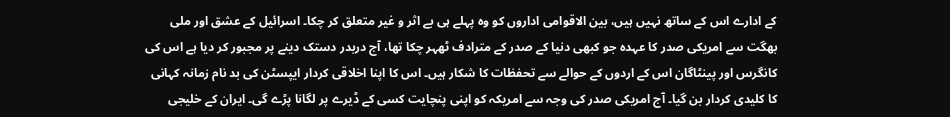کے ادارے اس کے ساتھ نہیں ہیں، بین الاقوامی اداروں کو وہ پہلے ہی بے اثر و غیر متعلق کر چکا۔ اسرائیل کے عشق اور ملی بھگت سے امریکی صدر کا عہدہ جو کبھی دنیا کے صدر کے مترادف ٹھہر چکا تھا، آج دربدر دستک دینے پر مجبور کر دیا ہے اس کی کانگرس اور پینٹاگان اس کے اردوں کے حوالے سے تحفظات کا شکار ہیں۔ اس کا اپنا اخلاقی کردار ایپسٹن کی بد نام زمانہ کہانی کا کلیدی کردار بن گیا۔ آج امریکی صدر کی وجہ سے امریکہ کو اپنی پنچایت کسی کے ڈیرے پر لگانا پڑے گی۔ ایران کے خلیجی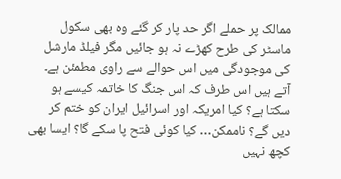ممالک پر حملے اگر حد پار کر گئے وہ بھی سکول ماسٹر کی طرح کھڑے نہ ہو جائیں مگر فیلڈ مارشل کی موجودگی میں اس حوالے سے راوی مطمئن ہے۔ آتے ہیں اس طرف کہ اس جنگ کا خاتمہ کیسے ہو سکتا ہے؟ کیا امریکہ اور اسرائیل ایران کو ختم کر دیں گے؟ ناممکن… کیا کوئی فتح پا سکے گا؟ ایسا بھی کچھ نہیں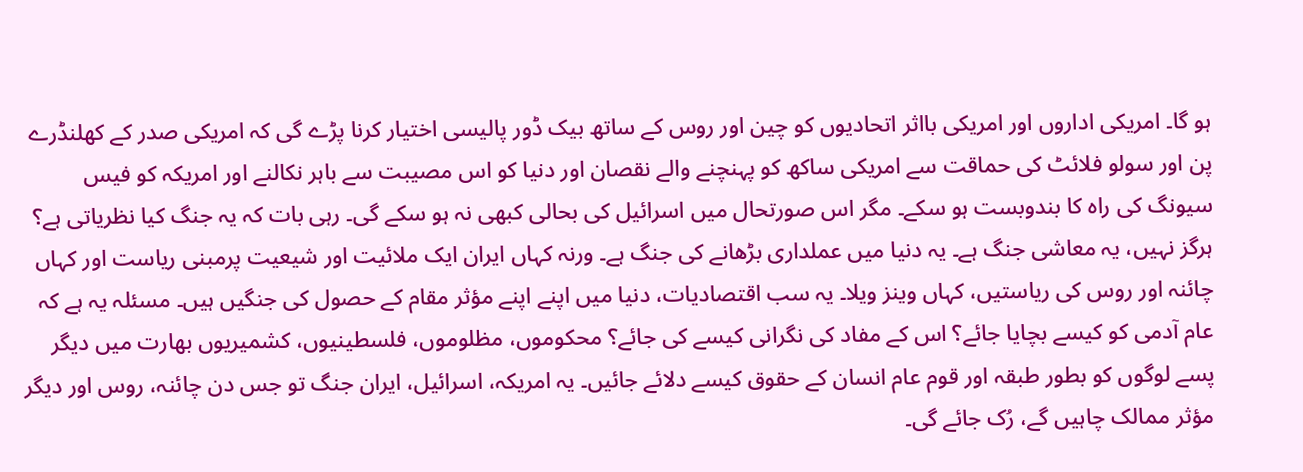ہو گا۔ امریکی اداروں اور امریکی بااثر اتحادیوں کو چین اور روس کے ساتھ بیک ڈور پالیسی اختیار کرنا پڑے گی کہ امریکی صدر کے کھلنڈرے پن اور سولو فلائٹ کی حماقت سے امریکی ساکھ کو پہنچنے والے نقصان اور دنیا کو اس مصیبت سے باہر نکالنے اور امریکہ کو فیس سیونگ کی راہ کا بندوبست ہو سکے۔ مگر اس صورتحال میں اسرائیل کی بحالی کبھی نہ ہو سکے گی۔ رہی بات کہ یہ جنگ کیا نظریاتی ہے؟ ہرگز نہیں، یہ معاشی جنگ ہے۔ یہ دنیا میں عملداری بڑھانے کی جنگ ہے۔ ورنہ کہاں ایران ایک ملائیت اور شیعیت پرمبنی ریاست اور کہاں چائنہ اور روس کی ریاستیں، کہاں وینز ویلا۔ یہ سب اقتصادیات، دنیا میں اپنے اپنے مؤثر مقام کے حصول کی جنگیں ہیں۔ مسئلہ یہ ہے کہ عام آدمی کو کیسے بچایا جائے؟ اس کے مفاد کی نگرانی کیسے کی جائے؟ محکوموں، مظلوموں، فلسطینیوں، کشمیریوں بھارت میں دیگر پسے لوگوں کو بطور طبقہ اور قوم عام انسان کے حقوق کیسے دلائے جائیں۔ یہ امریکہ، اسرائیل، ایران جنگ تو جس دن چائنہ، روس اور دیگر مؤثر ممالک چاہیں گے، رُک جائے گی۔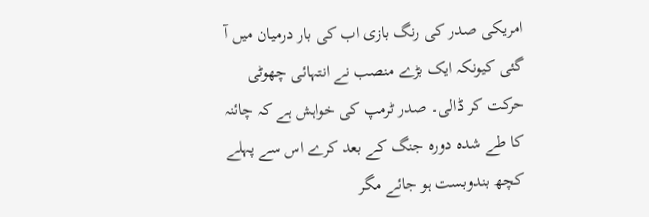امریکی صدر کی رنگ بازی اب کی بار درمیان میں آ گئی کیونکہ ایک بڑے منصب نے انتہائی چھوٹی حرکت کر ڈالی۔ صدر ٹرمپ کی خواہش ہے کہ چائنہ کا طے شدہ دورہ جنگ کے بعد کرے اس سے پہلے کچھ بندوبست ہو جائے مگر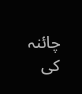چائنہ کی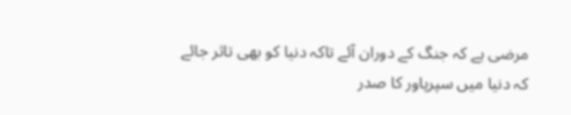مرضی ہے کہ جنگ کے دوران آئے تاکہ دنیا کو بھی تاثر جائے کہ دنیا میں سپرپاور کا صدر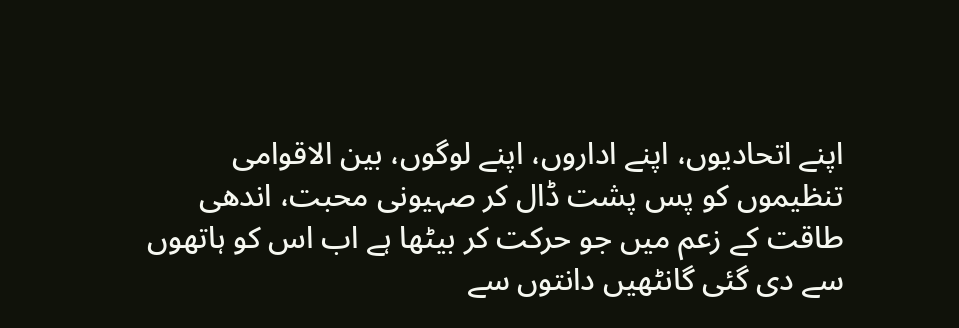اپنے اتحادیوں، اپنے اداروں، اپنے لوگوں، بین الاقوامی تنظیموں کو پس پشت ڈال کر صہیونی محبت، اندھی طاقت کے زعم میں جو حرکت کر بیٹھا ہے اب اس کو ہاتھوں سے دی گئی گانٹھیں دانتوں سے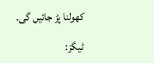کھولنا پڑ جائیں گی۔

ٹیگز: